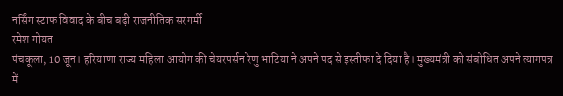नर्सिंग स्टाफ विवाद के बीच बढ़ी राजनीतिक सरगर्मी
रमेश गोयत
पंचकूला, 10 जून। हरियाणा राज्य महिला आयोग की चेयरपर्सन रेणु भाटिया ने अपने पद से इस्तीफा दे दिया है। मुख्यमंत्री को संबोधित अपने त्यागपत्र में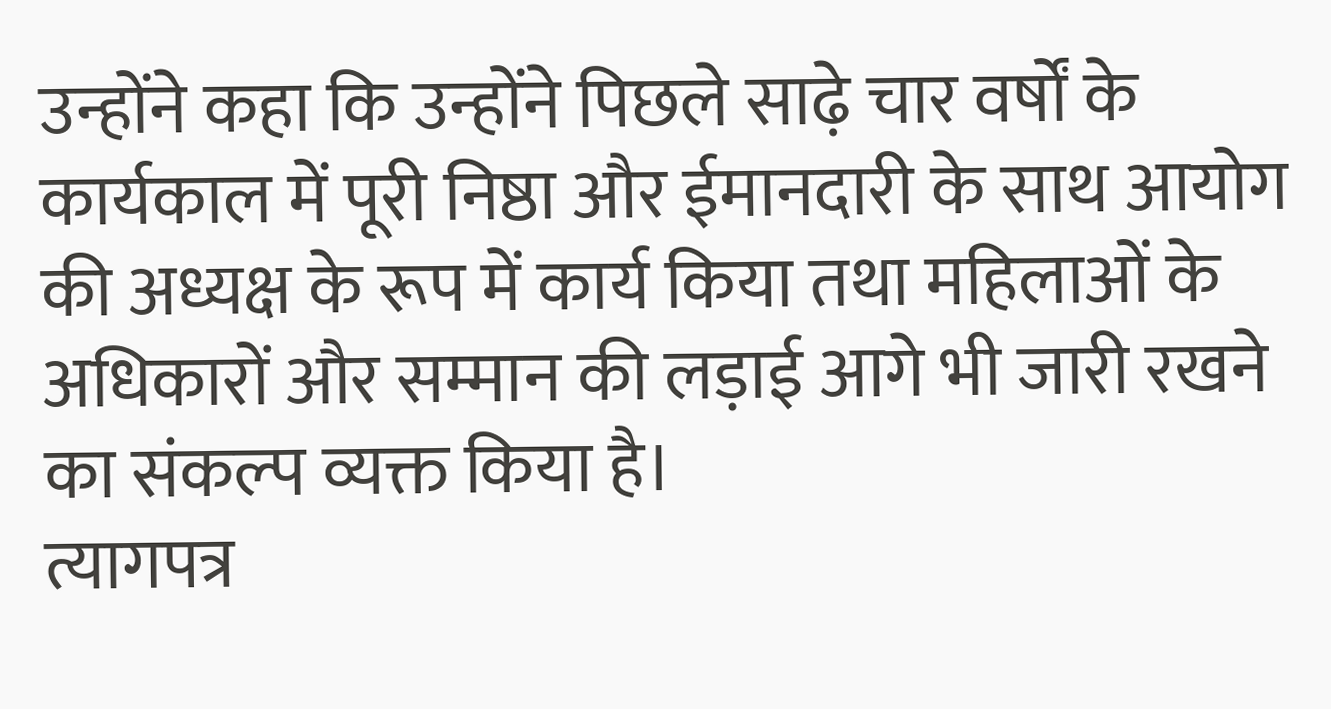उन्होंने कहा कि उन्होंने पिछले साढ़े चार वर्षों के कार्यकाल में पूरी निष्ठा और ईमानदारी के साथ आयोग की अध्यक्ष के रूप में कार्य किया तथा महिलाओं के अधिकारों और सम्मान की लड़ाई आगे भी जारी रखने का संकल्प व्यक्त किया है।
त्यागपत्र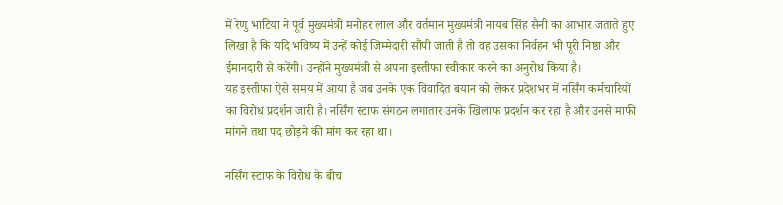में रेणु भाटिया ने पूर्व मुख्यमंत्री मनोहर लाल और वर्तमान मुख्यमंत्री नायब सिंह सैनी का आभार जताते हुए लिखा है कि यदि भविष्य में उन्हें कोई जिम्मेदारी सौंपी जाती है तो वह उसका निर्वहन भी पूरी निष्ठा और ईमानदारी से करेंगी। उन्होंने मुख्यमंत्री से अपना इस्तीफा स्वीकार करने का अनुरोध किया है।
यह इस्तीफा ऐसे समय में आया है जब उनके एक विवादित बयान को लेकर प्रदेशभर में नर्सिंग कर्मचारियों का विरोध प्रदर्शन जारी है। नर्सिंग स्टाफ संगठन लगातार उनके खिलाफ प्रदर्शन कर रहा है और उनसे माफी मांगने तथा पद छोड़ने की मांग कर रहा था।

नर्सिंग स्टाफ के विरोध के बीच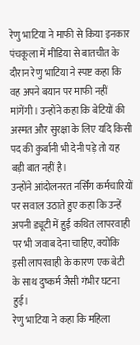रेणु भाटिया ने माफी से किया इनकार
पंचकूला में मीडिया से बातचीत के दौरान रेणु भाटिया ने स्पष्ट कहा कि वह अपने बयान पर माफी नहीं मांगेंगी। उन्होंने कहा कि बेटियों की अस्मत और सुरक्षा के लिए यदि किसी पद की कुर्बानी भी देनी पड़े तो यह बड़ी बात नहीं है।
उन्होंने आंदोलनरत नर्सिंग कर्मचारियों पर सवाल उठाते हुए कहा कि उन्हें अपनी ड्यूटी में हुई कथित लापरवाही पर भी जवाब देना चाहिए, क्योंकि इसी लापरवाही के कारण एक बेटी के साथ दुष्कर्म जैसी गंभीर घटना हुई।
रेणु भाटिया ने कहा कि महिला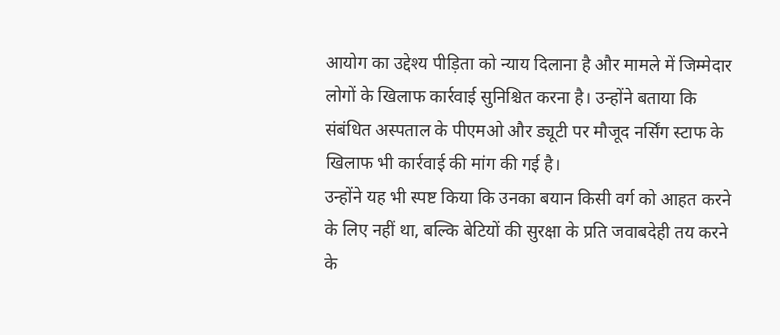आयोग का उद्देश्य पीड़िता को न्याय दिलाना है और मामले में जिम्मेदार लोगों के खिलाफ कार्रवाई सुनिश्चित करना है। उन्होंने बताया कि संबंधित अस्पताल के पीएमओ और ड्यूटी पर मौजूद नर्सिंग स्टाफ के खिलाफ भी कार्रवाई की मांग की गई है।
उन्होंने यह भी स्पष्ट किया कि उनका बयान किसी वर्ग को आहत करने के लिए नहीं था, बल्कि बेटियों की सुरक्षा के प्रति जवाबदेही तय करने के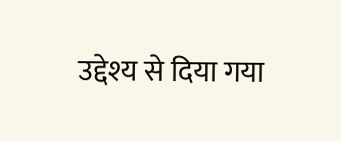उद्देश्य से दिया गया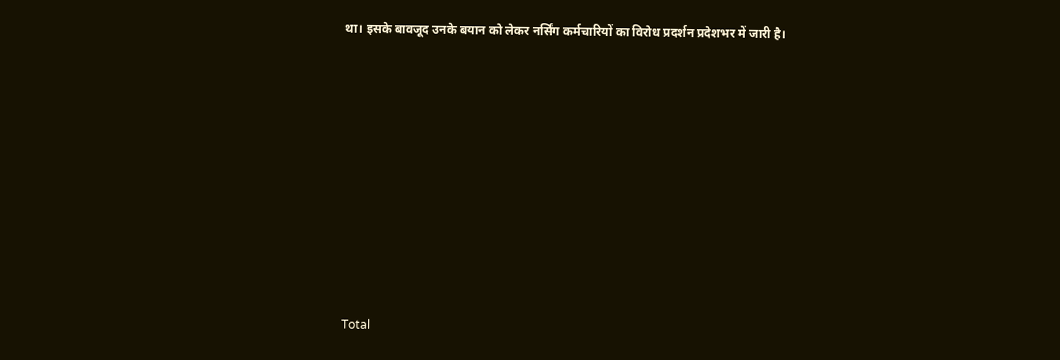था। इसके बावजूद उनके बयान को लेकर नर्सिंग कर्मचारियों का विरोध प्रदर्शन प्रदेशभर में जारी है।












Total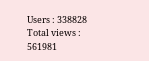Users : 338828
Total views : 561981